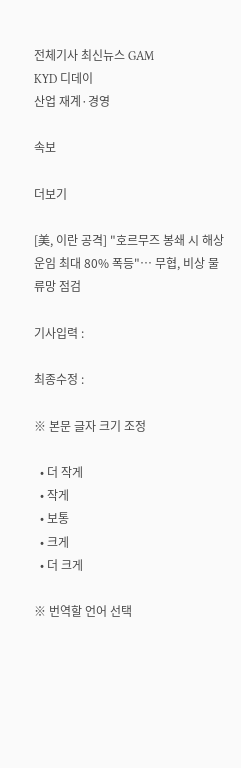전체기사 최신뉴스 GAM
KYD 디데이
산업 재계·경영

속보

더보기

[美, 이란 공격] "호르무즈 봉쇄 시 해상 운임 최대 80% 폭등"… 무협, 비상 물류망 점검

기사입력 :

최종수정 :

※ 본문 글자 크기 조정

  • 더 작게
  • 작게
  • 보통
  • 크게
  • 더 크게

※ 번역할 언어 선택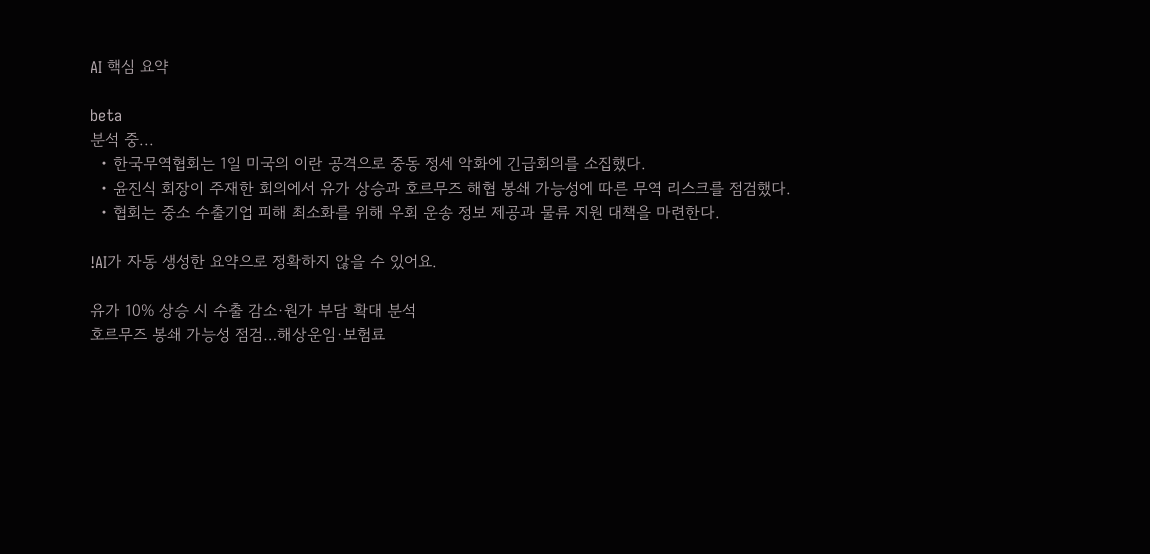AI 핵심 요약

beta
분석 중...
  • 한국무역협회는 1일 미국의 이란 공격으로 중동 정세 악화에 긴급회의를 소집했다.
  • 윤진식 회장이 주재한 회의에서 유가 상승과 호르무즈 해협 봉쇄 가능성에 따른 무역 리스크를 점검했다.
  • 협회는 중소 수출기업 피해 최소화를 위해 우회 운송 정보 제공과 물류 지원 대책을 마련한다.

!AI가 자동 생성한 요약으로 정확하지 않을 수 있어요.

유가 10% 상승 시 수출 감소·원가 부담 확대 분석
호르무즈 봉쇄 가능성 점검…해상운임·보험료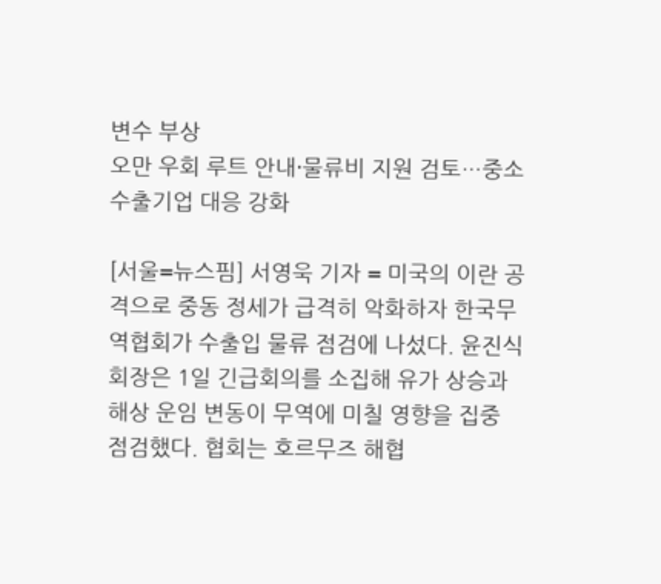변수 부상
오만 우회 루트 안내·물류비 지원 검토…중소 수출기업 대응 강화

[서울=뉴스핌] 서영욱 기자 = 미국의 이란 공격으로 중동 정세가 급격히 악화하자 한국무역협회가 수출입 물류 점검에 나섰다. 윤진식 회장은 1일 긴급회의를 소집해 유가 상승과 해상 운임 변동이 무역에 미칠 영향을 집중 점검했다. 협회는 호르무즈 해협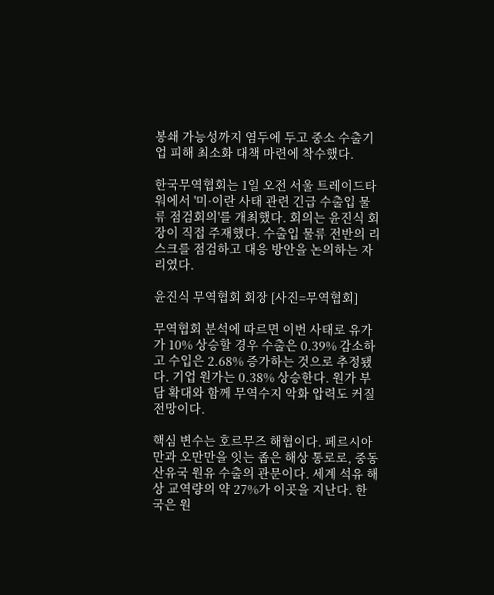봉쇄 가능성까지 염두에 두고 중소 수출기업 피해 최소화 대책 마련에 착수했다.

한국무역협회는 1일 오전 서울 트레이드타워에서 '미·이란 사태 관련 긴급 수출입 물류 점검회의'를 개최했다. 회의는 윤진식 회장이 직접 주재했다. 수출입 물류 전반의 리스크를 점검하고 대응 방안을 논의하는 자리였다.

윤진식 무역협회 회장 [사진=무역협회]

무역협회 분석에 따르면 이번 사태로 유가가 10% 상승할 경우 수출은 0.39% 감소하고 수입은 2.68% 증가하는 것으로 추정됐다. 기업 원가는 0.38% 상승한다. 원가 부담 확대와 함께 무역수지 악화 압력도 커질 전망이다.

핵심 변수는 호르무즈 해협이다. 페르시아만과 오만만을 잇는 좁은 해상 통로로, 중동 산유국 원유 수출의 관문이다. 세계 석유 해상 교역량의 약 27%가 이곳을 지난다. 한국은 원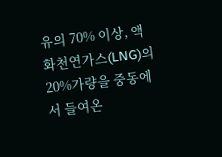유의 70% 이상, 액화천연가스(LNG)의 20%가량을 중동에서 들여온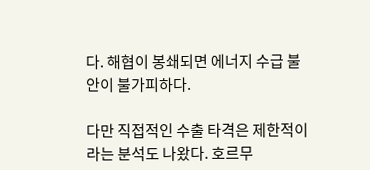다. 해협이 봉쇄되면 에너지 수급 불안이 불가피하다.

다만 직접적인 수출 타격은 제한적이라는 분석도 나왔다. 호르무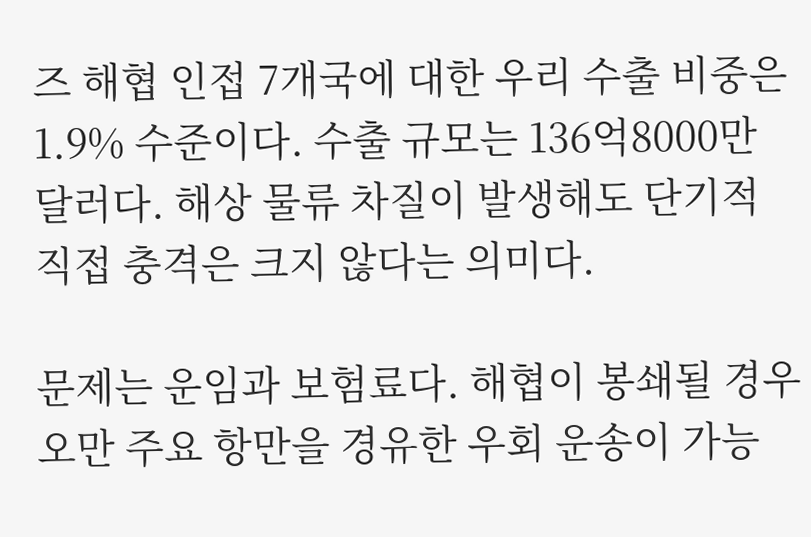즈 해협 인접 7개국에 대한 우리 수출 비중은 1.9% 수준이다. 수출 규모는 136억8000만 달러다. 해상 물류 차질이 발생해도 단기적 직접 충격은 크지 않다는 의미다.

문제는 운임과 보험료다. 해협이 봉쇄될 경우 오만 주요 항만을 경유한 우회 운송이 가능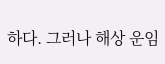하다. 그러나 해상 운임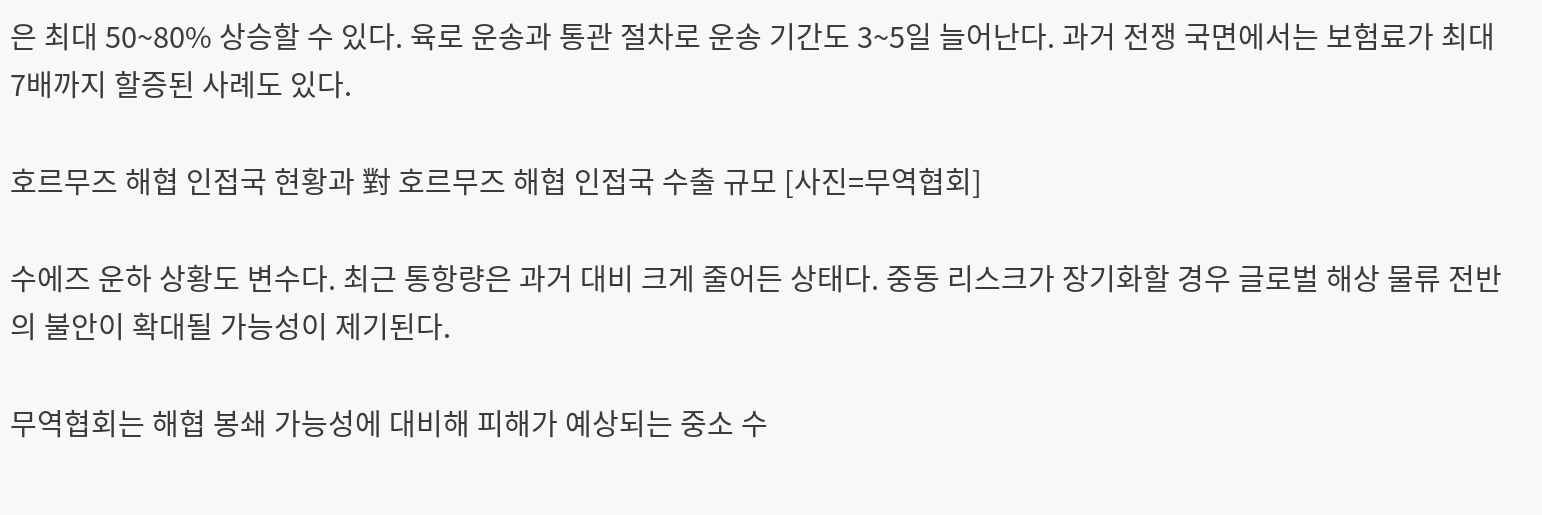은 최대 50~80% 상승할 수 있다. 육로 운송과 통관 절차로 운송 기간도 3~5일 늘어난다. 과거 전쟁 국면에서는 보험료가 최대 7배까지 할증된 사례도 있다.

호르무즈 해협 인접국 현황과 對 호르무즈 해협 인접국 수출 규모 [사진=무역협회]

수에즈 운하 상황도 변수다. 최근 통항량은 과거 대비 크게 줄어든 상태다. 중동 리스크가 장기화할 경우 글로벌 해상 물류 전반의 불안이 확대될 가능성이 제기된다.

무역협회는 해협 봉쇄 가능성에 대비해 피해가 예상되는 중소 수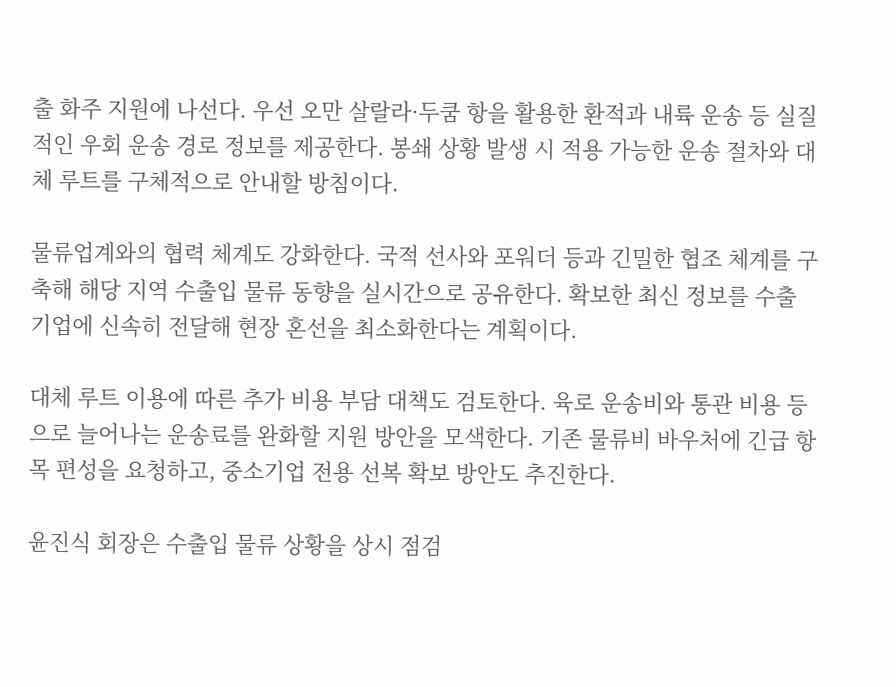출 화주 지원에 나선다. 우선 오만 살랄라·두쿰 항을 활용한 환적과 내륙 운송 등 실질적인 우회 운송 경로 정보를 제공한다. 봉쇄 상황 발생 시 적용 가능한 운송 절차와 대체 루트를 구체적으로 안내할 방침이다.

물류업계와의 협력 체계도 강화한다. 국적 선사와 포워더 등과 긴밀한 협조 체계를 구축해 해당 지역 수출입 물류 동향을 실시간으로 공유한다. 확보한 최신 정보를 수출 기업에 신속히 전달해 현장 혼선을 최소화한다는 계획이다.

대체 루트 이용에 따른 추가 비용 부담 대책도 검토한다. 육로 운송비와 통관 비용 등으로 늘어나는 운송료를 완화할 지원 방안을 모색한다. 기존 물류비 바우처에 긴급 항목 편성을 요청하고, 중소기업 전용 선복 확보 방안도 추진한다.

윤진식 회장은 수출입 물류 상황을 상시 점검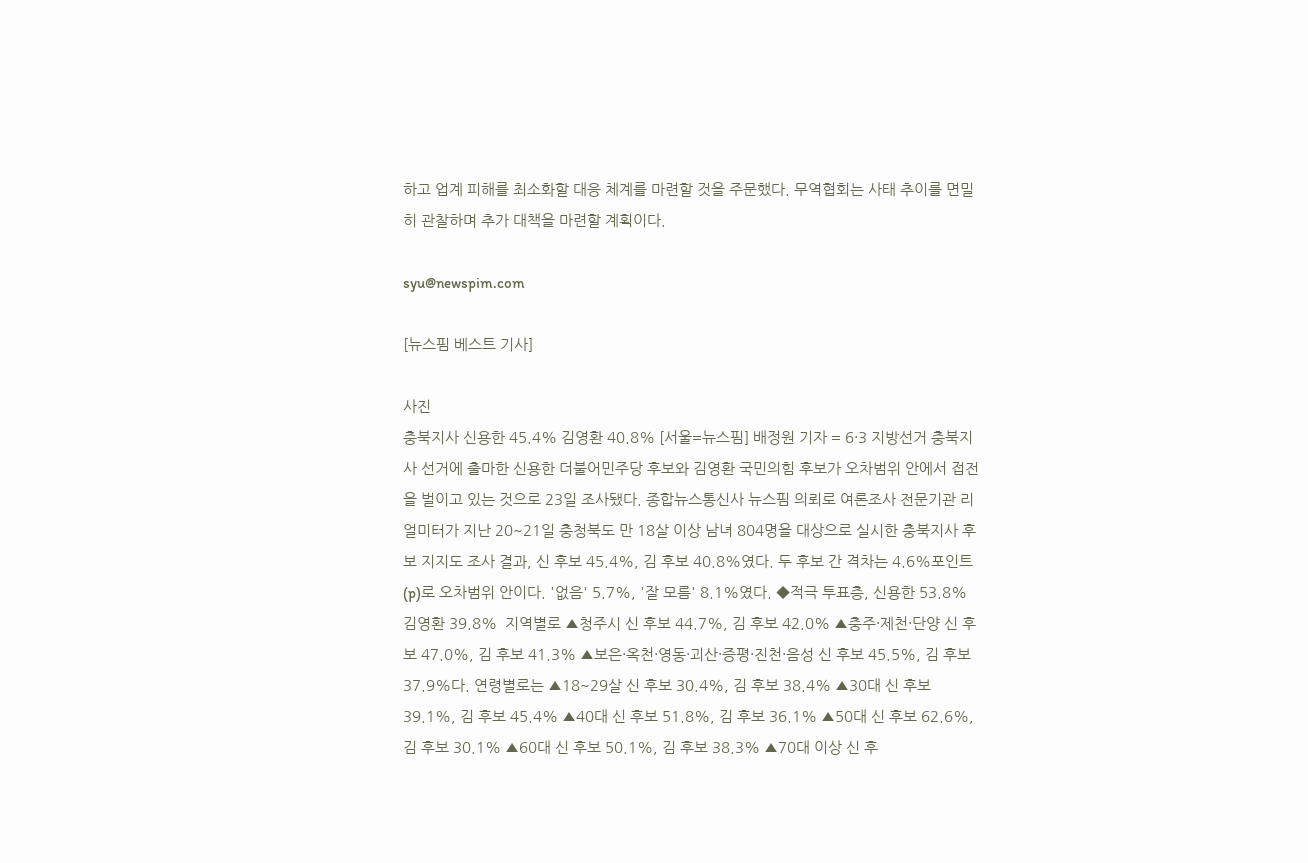하고 업계 피해를 최소화할 대응 체계를 마련할 것을 주문했다. 무역협회는 사태 추이를 면밀히 관찰하며 추가 대책을 마련할 계획이다.

syu@newspim.com

[뉴스핌 베스트 기사]

사진
충북지사 신용한 45.4% 김영환 40.8% [서울=뉴스핌] 배정원 기자 = 6·3 지방선거 충북지사 선거에 출마한 신용한 더불어민주당 후보와 김영환 국민의힘 후보가 오차범위 안에서 접전을 벌이고 있는 것으로 23일 조사됐다. 종합뉴스통신사 뉴스핌 의뢰로 여론조사 전문기관 리얼미터가 지난 20~21일 충청북도 만 18살 이상 남녀 804명을 대상으로 실시한 충북지사 후보 지지도 조사 결과, 신 후보 45.4%, 김 후보 40.8%였다. 두 후보 간 격차는 4.6%포인트(p)로 오차범위 안이다. '없음' 5.7%, '잘 모름' 8.1%였다. ◆적극 투표층, 신용한 53.8% 김영환 39.8%  지역별로 ▲청주시 신 후보 44.7%, 김 후보 42.0% ▲충주·제천·단양 신 후보 47.0%, 김 후보 41.3% ▲보은·옥천·영동·괴산·증평·진천·음성 신 후보 45.5%, 김 후보 37.9%다. 연령별로는 ▲18~29살 신 후보 30.4%, 김 후보 38.4% ▲30대 신 후보 39.1%, 김 후보 45.4% ▲40대 신 후보 51.8%, 김 후보 36.1% ▲50대 신 후보 62.6%, 김 후보 30.1% ▲60대 신 후보 50.1%, 김 후보 38.3% ▲70대 이상 신 후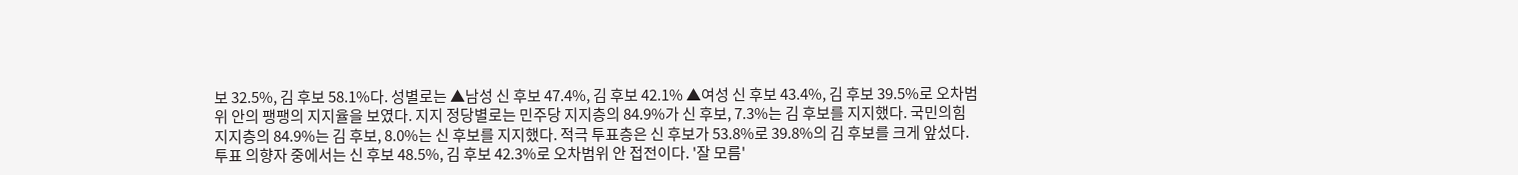보 32.5%, 김 후보 58.1%다. 성별로는 ▲남성 신 후보 47.4%, 김 후보 42.1% ▲여성 신 후보 43.4%, 김 후보 39.5%로 오차범위 안의 팽팽의 지지율을 보였다. 지지 정당별로는 민주당 지지층의 84.9%가 신 후보, 7.3%는 김 후보를 지지했다. 국민의힘 지지층의 84.9%는 김 후보, 8.0%는 신 후보를 지지했다. 적극 투표층은 신 후보가 53.8%로 39.8%의 김 후보를 크게 앞섰다. 투표 의향자 중에서는 신 후보 48.5%, 김 후보 42.3%로 오차범위 안 접전이다. '잘 모름'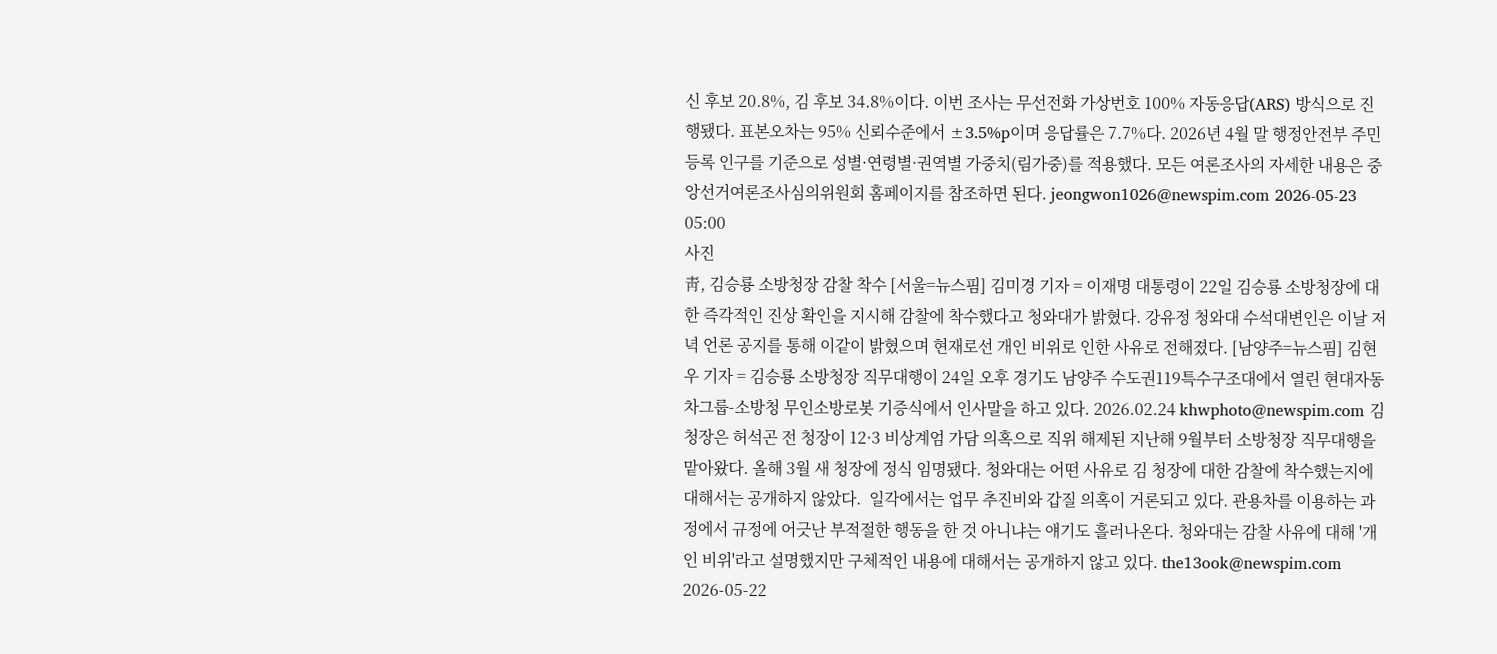신 후보 20.8%, 김 후보 34.8%이다. 이번 조사는 무선전화 가상번호 100% 자동응답(ARS) 방식으로 진행됐다. 표본오차는 95% 신뢰수준에서 ±3.5%p이며 응답률은 7.7%다. 2026년 4월 말 행정안전부 주민등록 인구를 기준으로 성별·연령별·권역별 가중치(림가중)를 적용했다. 모든 여론조사의 자세한 내용은 중앙선거여론조사심의위원회 홈페이지를 참조하면 된다. jeongwon1026@newspim.com 2026-05-23 05:00
사진
靑, 김승룡 소방청장 감찰 착수 [서울=뉴스핌] 김미경 기자 = 이재명 대통령이 22일 김승룡 소방청장에 대한 즉각적인 진상 확인을 지시해 감찰에 착수했다고 청와대가 밝혔다. 강유정 청와대 수석대변인은 이날 저녁 언론 공지를 통해 이같이 밝혔으며 현재로선 개인 비위로 인한 사유로 전해졌다. [남양주=뉴스핌] 김현우 기자 = 김승룡 소방청장 직무대행이 24일 오후 경기도 남양주 수도권119특수구조대에서 열린 현대자동차그룹-소방청 무인소방로봇 기증식에서 인사말을 하고 있다. 2026.02.24 khwphoto@newspim.com 김 청장은 허석곤 전 청장이 12·3 비상계엄 가담 의혹으로 직위 해제된 지난해 9월부터 소방청장 직무대행을 맡아왔다. 올해 3월 새 청장에 정식 임명됐다. 청와대는 어떤 사유로 김 청장에 대한 감찰에 착수했는지에 대해서는 공개하지 않았다.  일각에서는 업무 추진비와 갑질 의혹이 거론되고 있다. 관용차를 이용하는 과정에서 규정에 어긋난 부적절한 행동을 한 것 아니냐는 얘기도 흘러나온다. 청와대는 감찰 사유에 대해 '개인 비위'라고 설명했지만 구체적인 내용에 대해서는 공개하지 않고 있다. the13ook@newspim.com 2026-05-22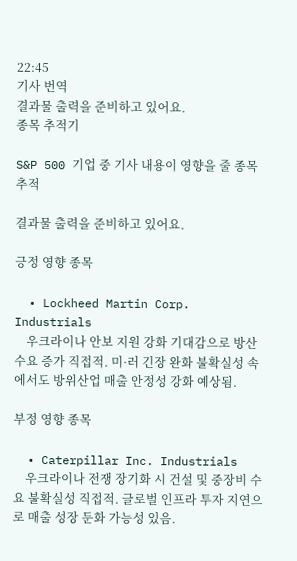22:45
기사 번역
결과물 출력을 준비하고 있어요.
종목 추적기

S&P 500 기업 중 기사 내용이 영향을 줄 종목 추적

결과물 출력을 준비하고 있어요.

긍정 영향 종목

  • Lockheed Martin Corp. Industrials
    우크라이나 안보 지원 강화 기대감으로 방산 수요 증가 직접적. 미·러 긴장 완화 불확실성 속에서도 방위산업 매출 안정성 강화 예상됨.

부정 영향 종목

  • Caterpillar Inc. Industrials
    우크라이나 전쟁 장기화 시 건설 및 중장비 수요 불확실성 직접적. 글로벌 인프라 투자 지연으로 매출 성장 둔화 가능성 있음.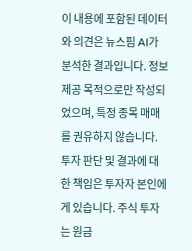이 내용에 포함된 데이터와 의견은 뉴스핌 AI가 분석한 결과입니다. 정보 제공 목적으로만 작성되었으며, 특정 종목 매매를 권유하지 않습니다. 투자 판단 및 결과에 대한 책임은 투자자 본인에게 있습니다. 주식 투자는 원금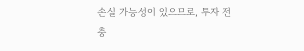손실 가능성이 있으므로, 투자 전 충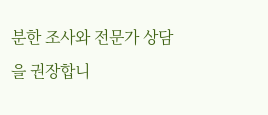분한 조사와 전문가 상담을 권장합니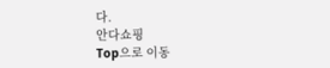다.
안다쇼핑
Top으로 이동